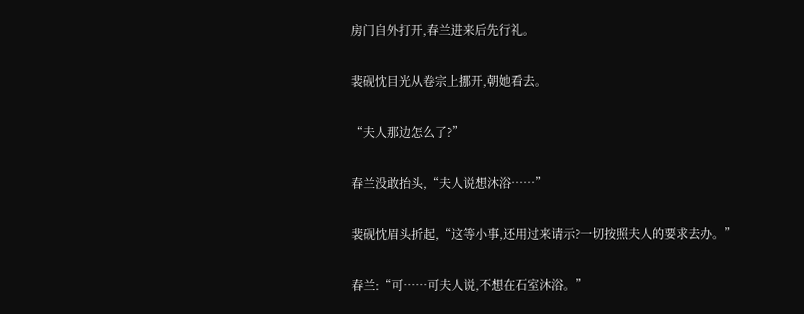房门自外打开,春兰进来后先行礼。

裴砚忱目光从卷宗上挪开,朝她看去。

“夫人那边怎么了?”

春兰没敢抬头,“夫人说想沐浴……”

裴砚忱眉头折起,“这等小事,还用过来请示?一切按照夫人的要求去办。”

春兰:“可……可夫人说,不想在石室沐浴。”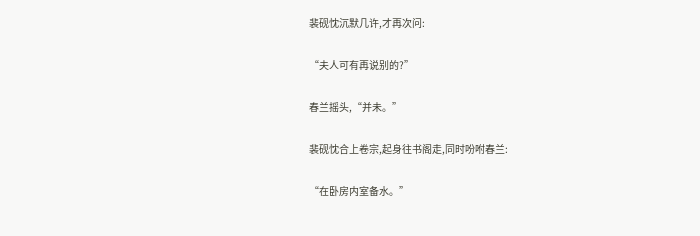裴砚忱沉默几许,才再次问:

“夫人可有再说别的?”

春兰摇头,“并未。”

裴砚忱合上卷宗,起身往书阁走,同时吩咐春兰:

“在卧房内室备水。”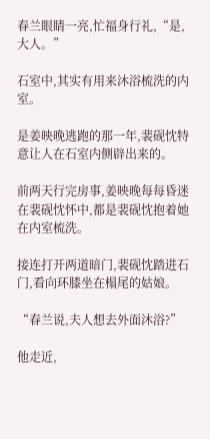春兰眼睛一亮,忙福身行礼,“是,大人。”

石室中,其实有用来沐浴梳洗的内室。

是姜映晚逃跑的那一年,裴砚忱特意让人在石室内侧辟出来的。

前两天行完房事,姜映晚每每昏迷在裴砚忱怀中,都是裴砚忱抱着她在内室梳洗。

接连打开两道暗门,裴砚忱踏进石门,看向环膝坐在榻尾的姑娘。

“春兰说,夫人想去外面沐浴?”

他走近,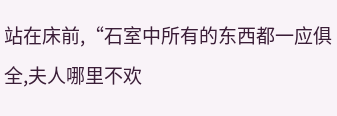站在床前,“石室中所有的东西都一应俱全,夫人哪里不欢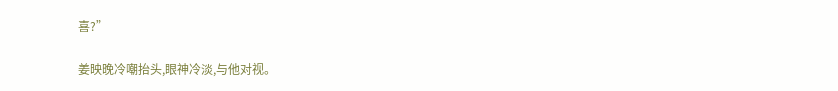喜?”

姜映晚冷嘲抬头,眼神冷淡,与他对视。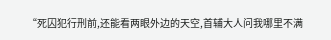“死囚犯行刑前,还能看两眼外边的天空,首辅大人问我哪里不满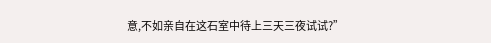意,不如亲自在这石室中待上三天三夜试试?”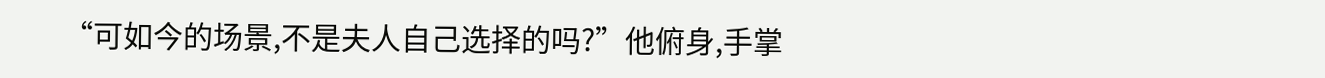“可如今的场景,不是夫人自己选择的吗?”他俯身,手掌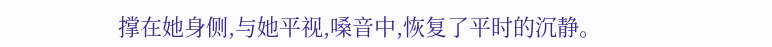撑在她身侧,与她平视,嗓音中,恢复了平时的沉静。